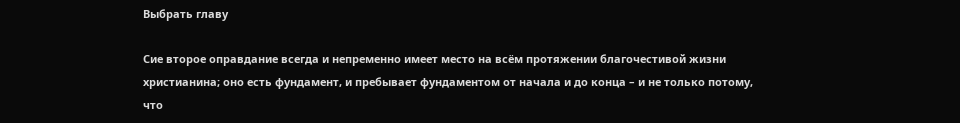Выбрать главу

Сие второе оправдание всегда и непременно имеет место на всём протяжении благочестивой жизни христианина; оно есть фундамент, и пребывает фундаментом от начала и до конца – и не только потому, что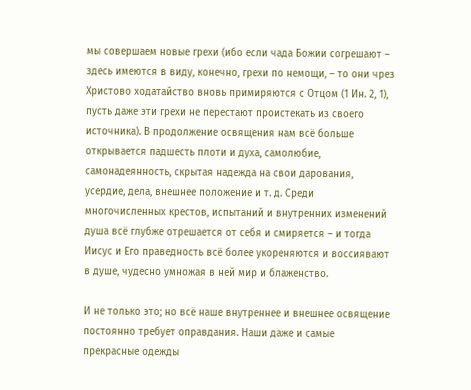мы совершаем новые грехи (ибо если чада Божии согрешают – здесь имеются в виду, конечно, грехи по немощи, – то они чрез Христово ходатайство вновь примиряются с Отцом (1 Ин. 2, 1), пусть даже эти грехи не перестают проистекать из своего источника). В продолжение освящения нам всё больше открывается падшесть плоти и духа, самолюбие, самонадеянность, скрытая надежда на свои дарования, усердие, дела, внешнее положение и т. д. Среди многочисленных крестов, испытаний и внутренних изменений душа всё глубже отрешается от себя и смиряется – и тогда Иисус и Его праведность всё более укореняются и воссиявают в душе, чудесно умножая в ней мир и блаженство.

И не только это; но всё наше внутреннее и внешнее освящение постоянно требует оправдания. Наши даже и самые прекрасные одежды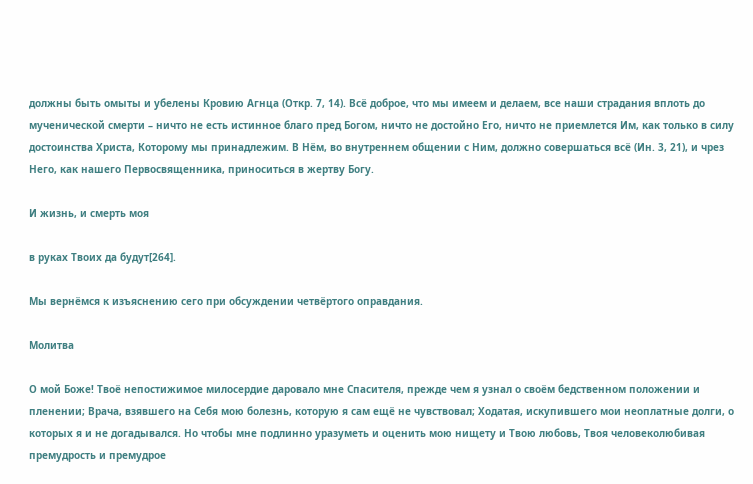должны быть омыты и убелены Кровию Агнца (Откр. 7, 14). Всё доброе, что мы имеем и делаем, все наши страдания вплоть до мученической смерти – ничто не есть истинное благо пред Богом, ничто не достойно Его, ничто не приемлется Им, как только в силу достоинства Христа, Которому мы принадлежим. В Нём, во внутреннем общении с Ним, должно совершаться всё (Ин. 3, 21), и чрез Него, как нашего Первосвященника, приноситься в жертву Богу.

И жизнь, и смерть моя

в руках Твоих да будут[264].

Мы вернёмся к изъяснению сего при обсуждении четвёртого оправдания.

Молитва

О мой Боже! Твоё непостижимое милосердие даровало мне Спасителя, прежде чем я узнал о своём бедственном положении и пленении; Врача, взявшего на Себя мою болезнь, которую я сам ещё не чувствовал; Ходатая, искупившего мои неоплатные долги, о которых я и не догадывался. Но чтобы мне подлинно уразуметь и оценить мою нищету и Твою любовь, Твоя человеколюбивая премудрость и премудрое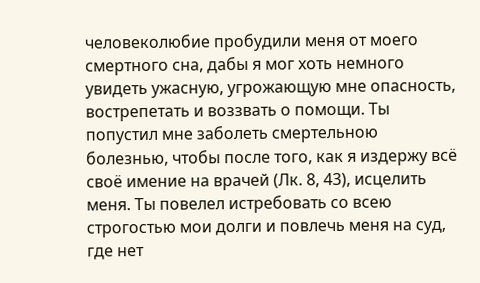человеколюбие пробудили меня от моего смертного сна, дабы я мог хоть немного увидеть ужасную, угрожающую мне опасность, вострепетать и воззвать о помощи. Ты попустил мне заболеть смертельною болезнью, чтобы после того, как я издержу всё своё имение на врачей (Лк. 8, 43), исцелить меня. Ты повелел истребовать со всею строгостью мои долги и повлечь меня на суд, где нет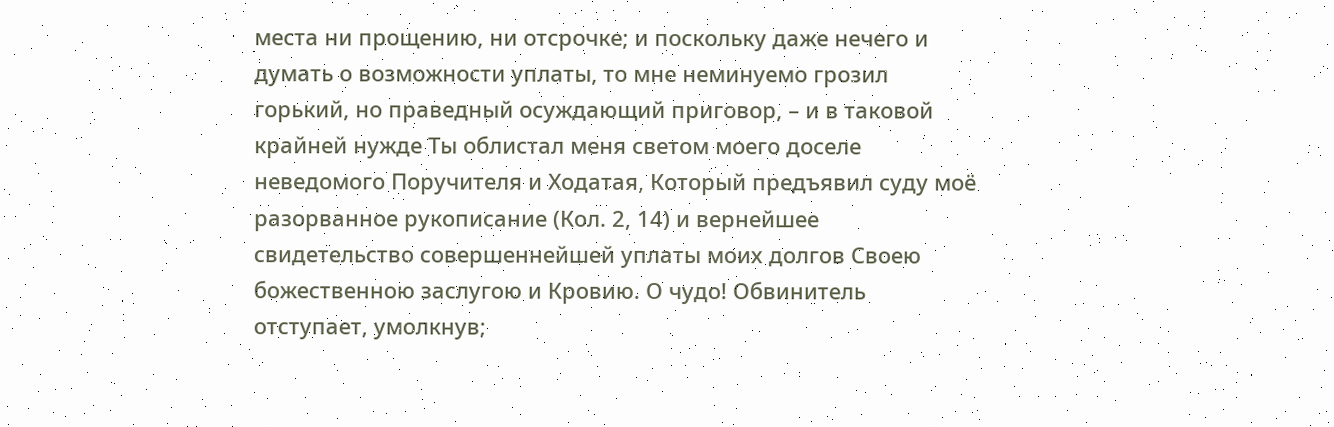места ни прощению, ни отсрочке; и поскольку даже нечего и думать о возможности уплаты, то мне неминуемо грозил горький, но праведный осуждающий приговор, – и в таковой крайней нужде Ты облистал меня светом моего доселе неведомого Поручителя и Ходатая, Который предъявил суду моё разорванное рукописание (Кол. 2, 14) и вернейшее свидетельство совершеннейшей уплаты моих долгов Своею божественною заслугою и Кровию. О чудо! Обвинитель отступает, умолкнув;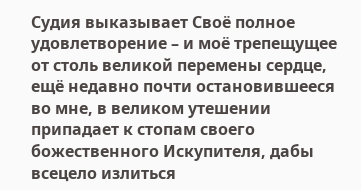Судия выказывает Своё полное удовлетворение – и моё трепещущее от столь великой перемены сердце, ещё недавно почти остановившееся во мне, в великом утешении припадает к стопам своего божественного Искупителя, дабы всецело излиться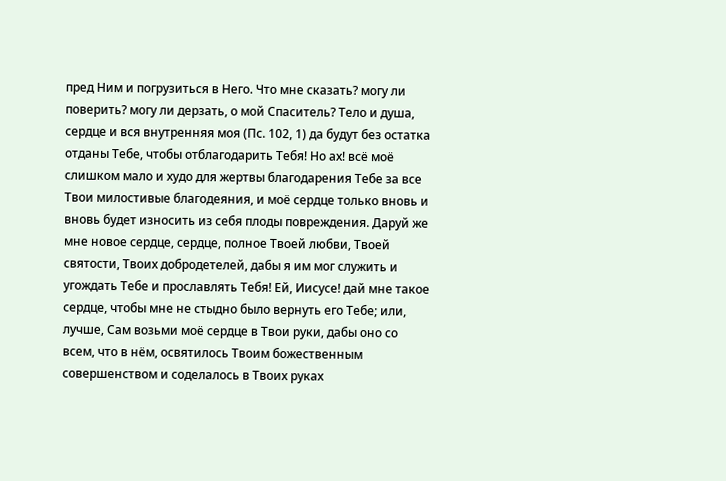пред Ним и погрузиться в Него. Что мне сказать? могу ли поверить? могу ли дерзать, о мой Спаситель? Тело и душа, сердце и вся внутренняя моя (Пс. 102, 1) да будут без остатка отданы Тебе, чтобы отблагодарить Тебя! Но ах! всё моё слишком мало и худо для жертвы благодарения Тебе за все Твои милостивые благодеяния, и моё сердце только вновь и вновь будет износить из себя плоды повреждения. Даруй же мне новое сердце, сердце, полное Твоей любви, Твоей святости, Твоих добродетелей, дабы я им мог служить и угождать Тебе и прославлять Тебя! Ей, Иисусе! дай мне такое сердце, чтобы мне не стыдно было вернуть его Тебе; или, лучше, Сам возьми моё сердце в Твои руки, дабы оно со всем, что в нём, освятилось Твоим божественным совершенством и соделалось в Твоих руках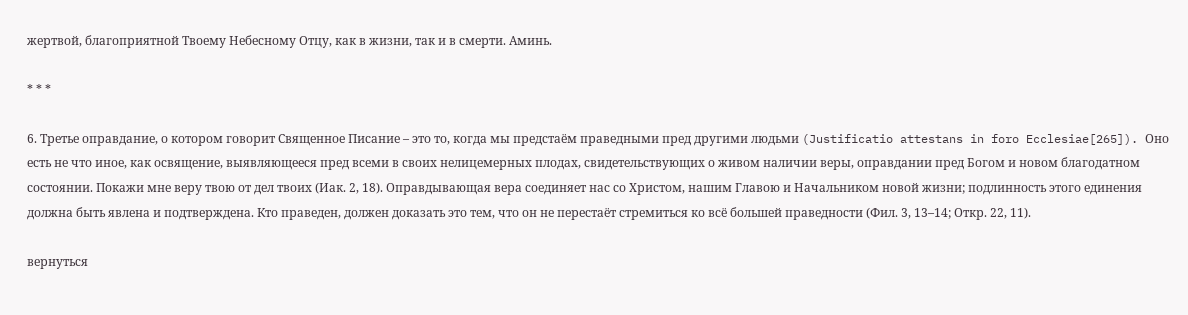жертвой, благоприятной Твоему Небесному Отцу, как в жизни, так и в смерти. Аминь.

* * *

6. Третье оправдание, о котором говорит Священное Писание – это то, когда мы предстаём праведными пред другими людьми (Justificatio attestans in foro Ecclesiae[265]). Оно есть не что иное, как освящение, выявляющееся пред всеми в своих нелицемерных плодах, свидетельствующих о живом наличии веры, оправдании пред Богом и новом благодатном состоянии. Покажи мне веру твою от дел твоих (Иак. 2, 18). Оправдывающая вера соединяет нас со Христом, нашим Главою и Начальником новой жизни; подлинность этого единения должна быть явлена и подтверждена. Кто праведен, должен доказать это тем, что он не перестаёт стремиться ко всё большей праведности (Фил. 3, 13–14; Откр. 22, 11).

вернуться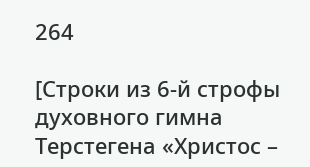264

[Строки из 6-й строфы духовного гимна Терстегена «Христос –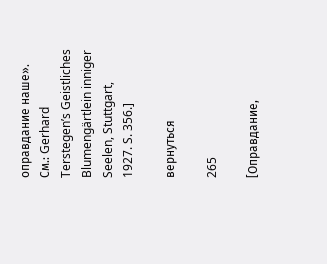оправдание наше». См.: Gerhard Terstegen’s Geistliches Blumengärtlein inniger Seelen, Stuttgart, 1927. S. 356.]

вернуться

265

[Оправдание,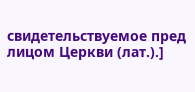свидетельствуемое пред лицом Церкви (лат.).]